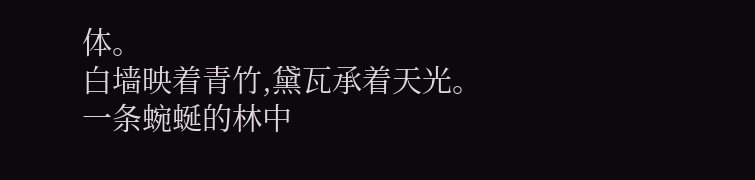体。
白墙映着青竹,黛瓦承着天光。
一条蜿蜒的林中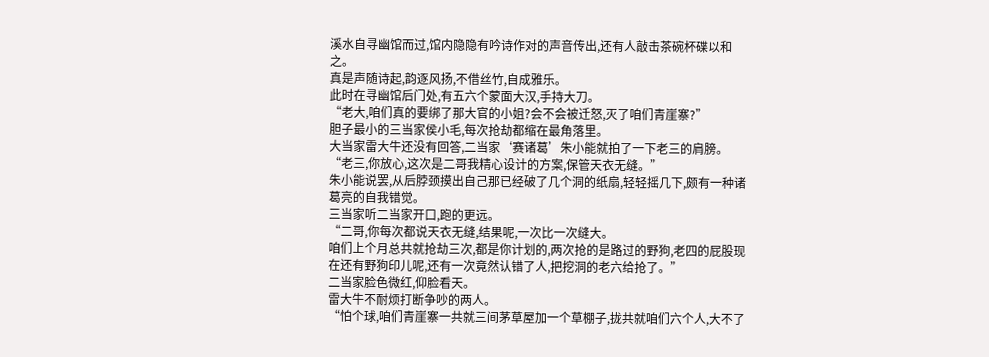溪水自寻幽馆而过,馆内隐隐有吟诗作对的声音传出,还有人敲击茶碗杯碟以和之。
真是声随诗起,韵逐风扬,不借丝竹,自成雅乐。
此时在寻幽馆后门处,有五六个蒙面大汉,手持大刀。
“老大,咱们真的要绑了那大官的小姐?会不会被迁怒,灭了咱们青崖寨?”
胆子最小的三当家侯小毛,每次抢劫都缩在最角落里。
大当家雷大牛还没有回答,二当家‘赛诸葛’朱小能就拍了一下老三的肩膀。
“老三,你放心,这次是二哥我精心设计的方案,保管天衣无缝。”
朱小能说罢,从后脖颈摸出自己那已经破了几个洞的纸扇,轻轻摇几下,颇有一种诸葛亮的自我错觉。
三当家听二当家开口,跑的更远。
“二哥,你每次都说天衣无缝,结果呢,一次比一次缝大。
咱们上个月总共就抢劫三次,都是你计划的,两次抢的是路过的野狗,老四的屁股现在还有野狗印儿呢,还有一次竟然认错了人,把挖洞的老六给抢了。”
二当家脸色微红,仰脸看天。
雷大牛不耐烦打断争吵的两人。
“怕个球,咱们青崖寨一共就三间茅草屋加一个草棚子,拢共就咱们六个人,大不了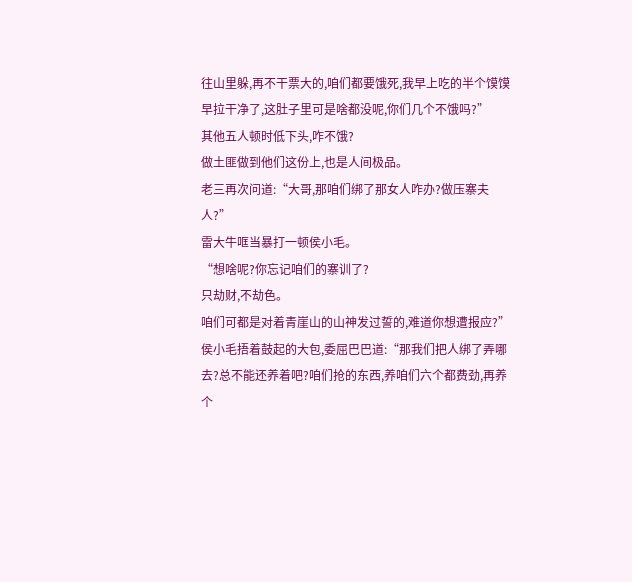往山里躲,再不干票大的,咱们都要饿死,我早上吃的半个馍馍早拉干净了,这肚子里可是啥都没呢,你们几个不饿吗?”
其他五人顿时低下头,咋不饿?
做土匪做到他们这份上,也是人间极品。
老三再次问道:“大哥,那咱们绑了那女人咋办?做压寨夫人?”
雷大牛哐当暴打一顿侯小毛。
“想啥呢?你忘记咱们的寨训了?
只劫财,不劫色。
咱们可都是对着青崖山的山神发过誓的,难道你想遭报应?”
侯小毛捂着鼓起的大包,委屈巴巴道:“那我们把人绑了弄哪去?总不能还养着吧?咱们抢的东西,养咱们六个都费劲,再养个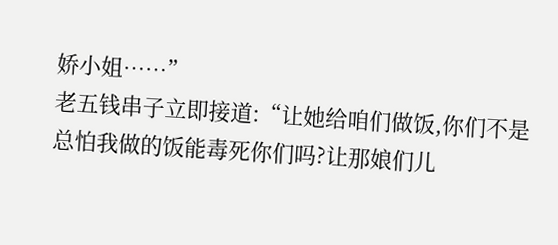娇小姐……”
老五钱串子立即接道:“让她给咱们做饭,你们不是总怕我做的饭能毒死你们吗?让那娘们儿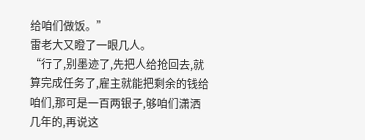给咱们做饭。”
雷老大又瞪了一眼几人。
“行了,别墨迹了,先把人给抢回去,就算完成任务了,雇主就能把剩余的钱给咱们,那可是一百两银子,够咱们潇洒几年的,再说这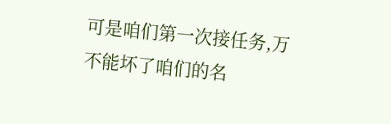可是咱们第一次接任务,万不能坏了咱们的名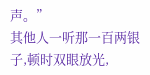声。”
其他人一听那一百两银子,顿时双眼放光,